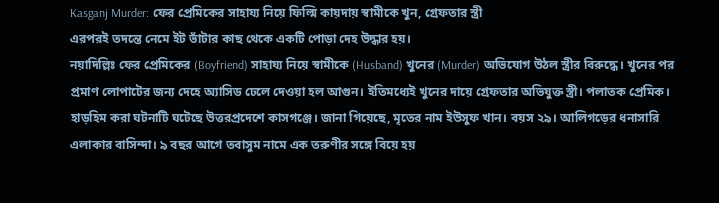Kasganj Murder: ফের প্রেমিকের সাহায্য নিয়ে ফিল্মি কায়দায় স্বামীকে খুন, গ্রেফতার স্ত্রী
এরপরই তদন্তে নেমে ইট ভাঁটার কাছ থেকে একটি পোড়া দেহ উদ্ধার হয়।
নয়াদিল্লিঃ ফের প্রেমিকের (Boyfriend) সাহায্য নিয়ে স্বামীকে (Husband) খুনের (Murder) অভিযোগ উঠল স্ত্রীর বিরুদ্ধে। খুনের পর প্রমাণ লোপাটের জন্য দেহে অ্যাসিড ঢেলে দেওয়া হল আগুন। ইতিমধ্যেই খুনের দায়ে গ্রেফতার অভিযুক্ত স্ত্রী। পলাতক প্রেমিক। হাড়হিম করা ঘটনাটি ঘটেছে উত্তরপ্রদেশে কাসগঞ্জে। জানা গিয়েছে, মৃতের নাম ইউসুফ খান। বয়স ২৯। আলিগড়ের ধনাসারি এলাকার বাসিন্দা। ৯ বছর আগে তবাসুম নামে এক তরুণীর সঙ্গে বিয়ে হয়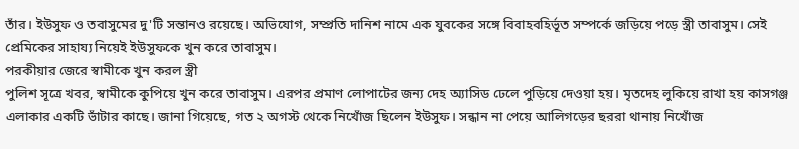তাঁর। ইউসুফ ও তবাসুমের দু'টি সন্তানও রয়েছে। অভিযোগ, সম্প্রতি দানিশ নামে এক যুবকের সঙ্গে বিবাহবহির্ভূত সম্পর্কে জড়িয়ে পড়ে স্ত্রী তাবাসুম। সেই প্রেমিকের সাহায্য নিয়েই ইউসুফকে খুন করে তাবাসুম।
পরকীয়ার জেরে স্বামীকে খুন করল স্ত্রী
পুলিশ সূত্রে খবর, স্বামীকে কুপিয়ে খুন করে তাবাসুম। এরপর প্রমাণ লোপাটের জন্য দেহ অ্যাসিড ঢেলে পুড়িয়ে দেওয়া হয়। মৃতদেহ লুকিয়ে রাখা হয় কাসগঞ্জ এলাকার একটি ভাঁটার কাছে। জানা গিয়েছে, গত ২ অগস্ট থেকে নিখোঁজ ছিলেন ইউসুফ। সন্ধান না পেয়ে আলিগড়ের ছররা থানায় নিখোঁজ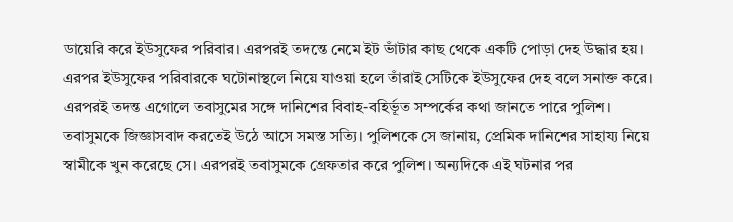ডায়েরি করে ইউসুফের পরিবার। এরপরই তদন্তে নেমে ইট ভাঁটার কাছ থেকে একটি পোড়া দেহ উদ্ধার হয়। এরপর ইউসুফের পরিবারকে ঘটোনাস্থলে নিয়ে যাওয়া হলে তাঁরাই সেটিকে ইউসুফের দেহ বলে সনাক্ত করে। এরপরই তদন্ত এগোলে তবাসুমের সঙ্গে দানিশের বিবাহ-বহির্ভূত সম্পর্কের কথা জানতে পারে পুলিশ। তবাসুমকে জিজ্ঞাসবাদ করতেই উঠে আসে সমস্ত সত্যি। পুলিশকে সে জানায়, প্রেমিক দানিশের সাহায্য নিয়ে স্বামীকে খুন করেছে সে। এরপরই তবাসুমকে গ্রেফতার করে পুলিশ। অন্যদিকে এই ঘটনার পর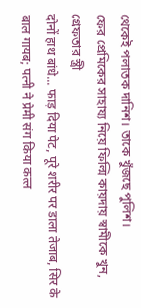থেকেই পলাতক দানিশ। তাকে খুঁজছে পুলিশ।
ফের প্রেমিকের সাহায্য নিয়ে ফিল্মি কায়দায় স্বামীকে খুন, গ্রেফতার স্ত্রী
दोनों हाथ बांधे... फाड़ दिया पेट, पूरे शरीर पर डाला तेजाब, सिर के बाल गायब; पत्नी ने प्रेमी संग किया कत्ल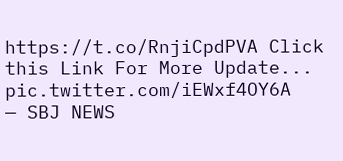https://t.co/RnjiCpdPVA Click this Link For More Update... pic.twitter.com/iEWxf4OY6A
— SBJ NEWS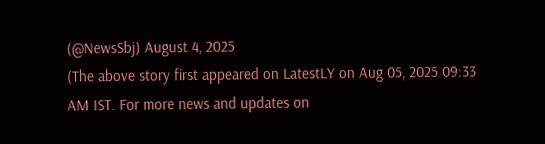(@NewsSbj) August 4, 2025
(The above story first appeared on LatestLY on Aug 05, 2025 09:33 AM IST. For more news and updates on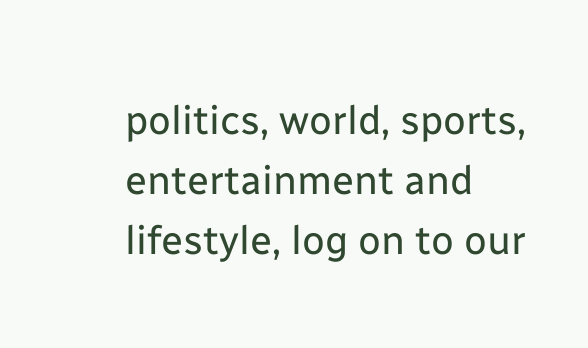politics, world, sports, entertainment and lifestyle, log on to our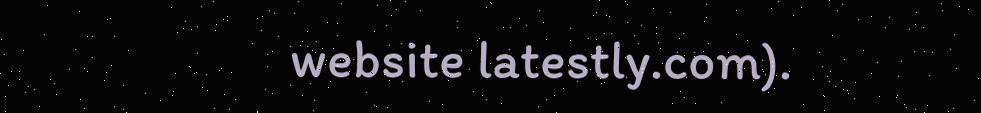website latestly.com).